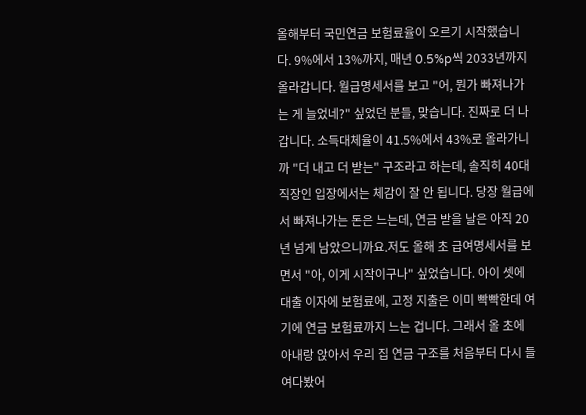올해부터 국민연금 보험료율이 오르기 시작했습니다. 9%에서 13%까지, 매년 0.5%p씩 2033년까지 올라갑니다. 월급명세서를 보고 "어, 뭔가 빠져나가는 게 늘었네?" 싶었던 분들, 맞습니다. 진짜로 더 나갑니다. 소득대체율이 41.5%에서 43%로 올라가니까 "더 내고 더 받는" 구조라고 하는데, 솔직히 40대 직장인 입장에서는 체감이 잘 안 됩니다. 당장 월급에서 빠져나가는 돈은 느는데, 연금 받을 날은 아직 20년 넘게 남았으니까요.저도 올해 초 급여명세서를 보면서 "아, 이게 시작이구나" 싶었습니다. 아이 셋에 대출 이자에 보험료에, 고정 지출은 이미 빡빡한데 여기에 연금 보험료까지 느는 겁니다. 그래서 올 초에 아내랑 앉아서 우리 집 연금 구조를 처음부터 다시 들여다봤어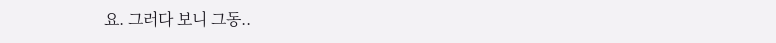요. 그러다 보니 그동..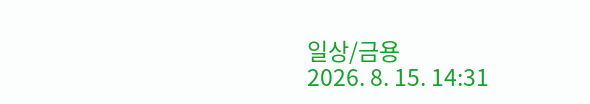일상/금용
2026. 8. 15. 14:31